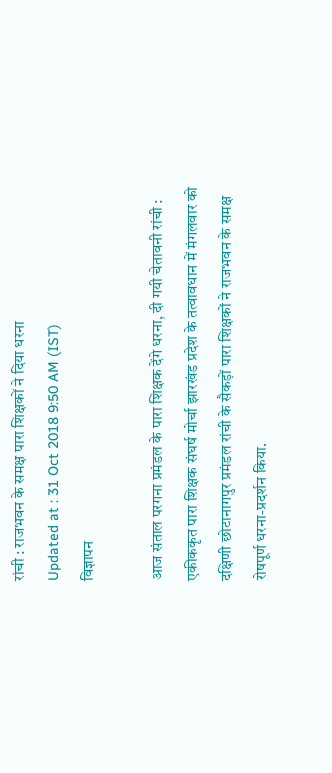रांची : राजभवन के समक्ष पारा शिक्षकों ने दिया धरना
Updated at : 31 Oct 2018 9:50 AM (IST)
विज्ञापन

आज संताल परगना प्रमंडल के पारा शिक्षक देंगे धरना, दी गयी चेतावनी रांची : एकीककृत पारा शिक्षक संघर्ष मोर्चा झारखंड प्रदेश के तत्वावधान में मंगलवार को दक्षिणी छोटानागपुर प्रमंडल रांची के सैकड़ों पारा शिक्षकों ने राजभवन के समक्ष रोषपूर्ण धरना-प्रदर्शन किया.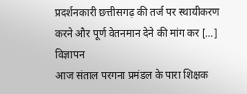प्रदर्शनकारी छत्तीसगढ़ की तर्ज पर स्थायीकरण करने और पूर्ण वेतनमान देने की मांग कर […]
विज्ञापन
आज संताल परगना प्रमंडल के पारा शिक्षक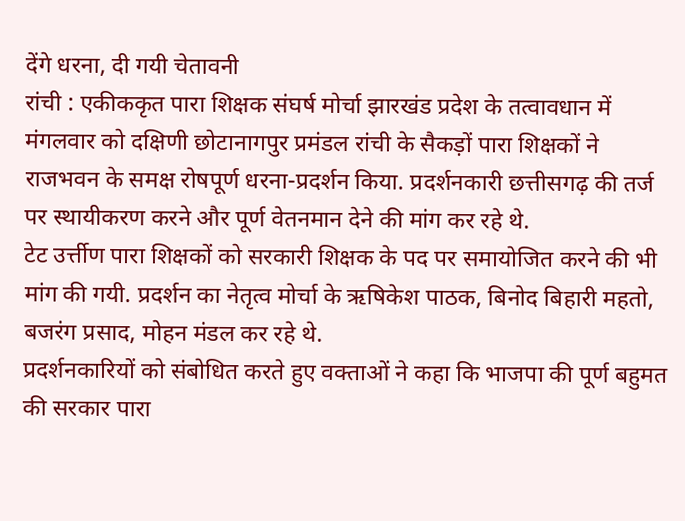देंगे धरना, दी गयी चेतावनी
रांची : एकीककृत पारा शिक्षक संघर्ष मोर्चा झारखंड प्रदेश के तत्वावधान में मंगलवार को दक्षिणी छोटानागपुर प्रमंडल रांची के सैकड़ों पारा शिक्षकों ने राजभवन के समक्ष रोषपूर्ण धरना-प्रदर्शन किया. प्रदर्शनकारी छत्तीसगढ़ की तर्ज पर स्थायीकरण करने और पूर्ण वेतनमान देने की मांग कर रहे थे.
टेट उर्त्तीण पारा शिक्षकों को सरकारी शिक्षक के पद पर समायोजित करने की भी मांग की गयी. प्रदर्शन का नेतृत्व मोर्चा के ऋषिकेश पाठक, बिनोद बिहारी महतो, बजरंग प्रसाद, मोहन मंडल कर रहे थे.
प्रदर्शनकारियों को संबोधित करते हुए वक्ताओं ने कहा कि भाजपा की पूर्ण बहुमत की सरकार पारा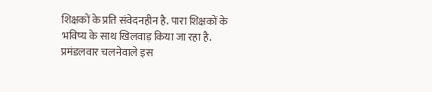शिक्षकों के प्रति संवेदनहीन है. पारा शिक्षकों के भविष्य के साथ खिलवाड़ किया जा रहा है. प्रमंडलवार चलनेवाले इस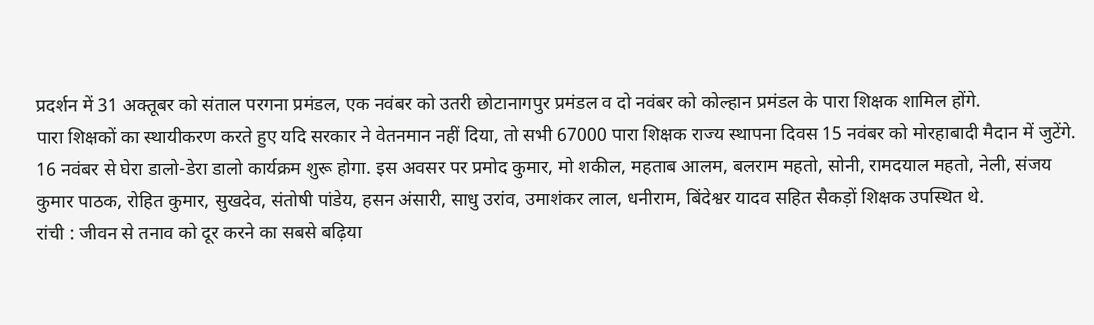प्रदर्शन में 31 अक्तूबर को संताल परगना प्रमंडल, एक नवंबर को उतरी छोटानागपुर प्रमंडल व दो नवंबर को कोल्हान प्रमंडल के पारा शिक्षक शामिल होंगे.
पारा शिक्षकों का स्थायीकरण करते हुए यदि सरकार ने वेतनमान नहीं दिया, तो सभी 67000 पारा शिक्षक राज्य स्थापना दिवस 15 नवंबर को मोरहाबादी मैदान में जुटेंगे. 16 नवंबर से घेरा डालो-डेरा डालो कार्यक्रम शुरू होगा. इस अवसर पर प्रमोद कुमार, मो शकील, महताब आलम, बलराम महतो, सोनी, रामदयाल महतो, नेली, संजय कुमार पाठक, रोहित कुमार, सुखदेव, संतोषी पांडेय, हसन अंसारी, साधु उरांव, उमाशंकर लाल, धनीराम, बिंदेश्वर यादव सहित सैकड़ों शिक्षक उपस्थित थे.
रांची : जीवन से तनाव को दूर करने का सबसे बढ़िया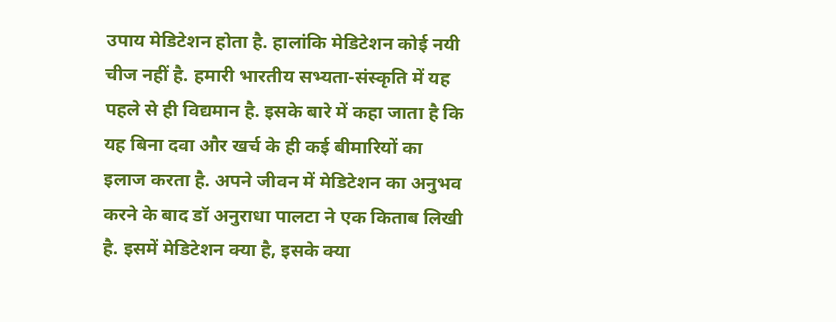उपाय मेडिटेशन होता है. हालांकि मेडिटेशन कोई नयी चीज नहीं है. हमारी भारतीय सभ्यता-संस्कृति में यह पहले से ही विद्यमान है. इसके बारे में कहा जाता है कि यह बिना दवा और खर्च के ही कई बीमारियों का इलाज करता है. अपने जीवन में मेडिटेशन का अनुभव करने के बाद डॉ अनुराधा पालटा ने एक किताब लिखी है. इसमें मेडिटेशन क्या है, इसके क्या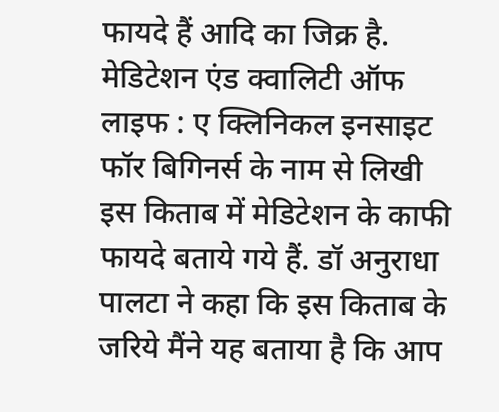फायदे हैं आदि का जिक्र है.
मेडिटेशन एंड क्वालिटी ऑफ लाइफ : ए क्लिनिकल इनसाइट फॉर बिगिनर्स के नाम से लिखी इस किताब में मेडिटेशन के काफी फायदे बताये गये हैं. डॉ अनुराधा पालटा ने कहा कि इस किताब के जरिये मैंने यह बताया है कि आप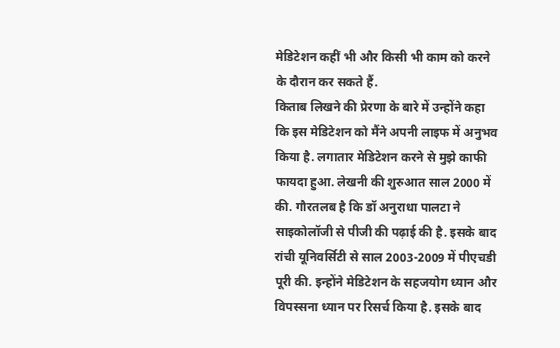मेडिटेशन कहीं भी और किसी भी काम को करने के दौरान कर सकते हैं.
किताब लिखने की प्रेरणा के बारे में उन्होंने कहा कि इस मेडिटेशन को मैंने अपनी लाइफ में अनुभव किया है. लगातार मेडिटेशन करने से मुझे काफी फायदा हुआ. लेखनी की शुरुआत साल 2000 में की. गौरतलब है कि डॉ अनुराधा पालटा ने साइकोलॉजी से पीजी की पढ़ाई की है. इसके बाद रांची यूनिवर्सिटी से साल 2003-2009 में पीएचडी पूरी की. इन्होंने मेडिटेशन के सहजयोग ध्यान और विपस्सना ध्यान पर रिसर्च किया है. इसके बाद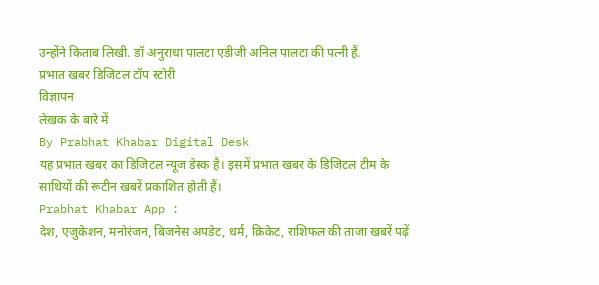उन्होंने किताब लिखी. डॉ अनुराधा पालटा एडीजी अनिल पालटा की पत्नी हैं.
प्रभात खबर डिजिटल टॉप स्टोरी
विज्ञापन
लेखक के बारे में
By Prabhat Khabar Digital Desk
यह प्रभात खबर का डिजिटल न्यूज डेस्क है। इसमें प्रभात खबर के डिजिटल टीम के साथियों की रूटीन खबरें प्रकाशित होती हैं।
Prabhat Khabar App :
देश, एजुकेशन, मनोरंजन, बिजनेस अपडेट, धर्म, क्रिकेट, राशिफल की ताजा खबरें पढ़ें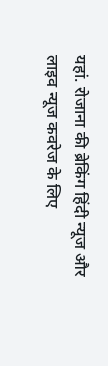यहां. रोजाना की ब्रेकिंग हिंदी न्यूज और लाइव न्यूज कवरेज के लिए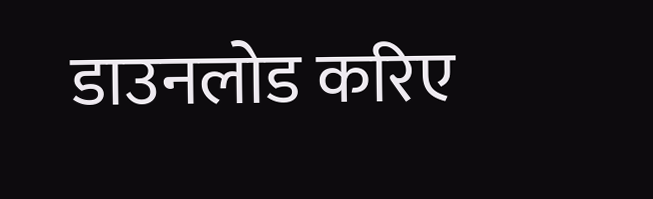डाउनलोड करिए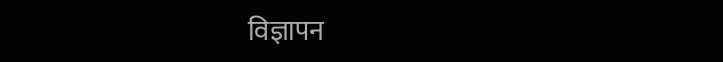विज्ञापन